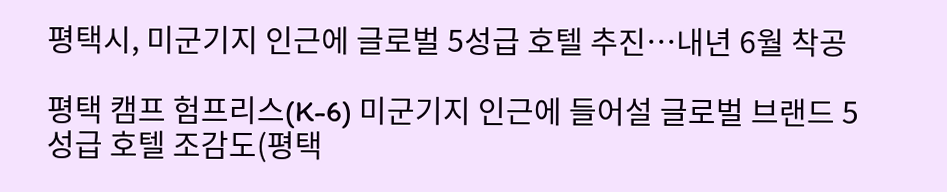평택시, 미군기지 인근에 글로벌 5성급 호텔 추진…내년 6월 착공

평택 캠프 험프리스(K-6) 미군기지 인근에 들어설 글로벌 브랜드 5성급 호텔 조감도(평택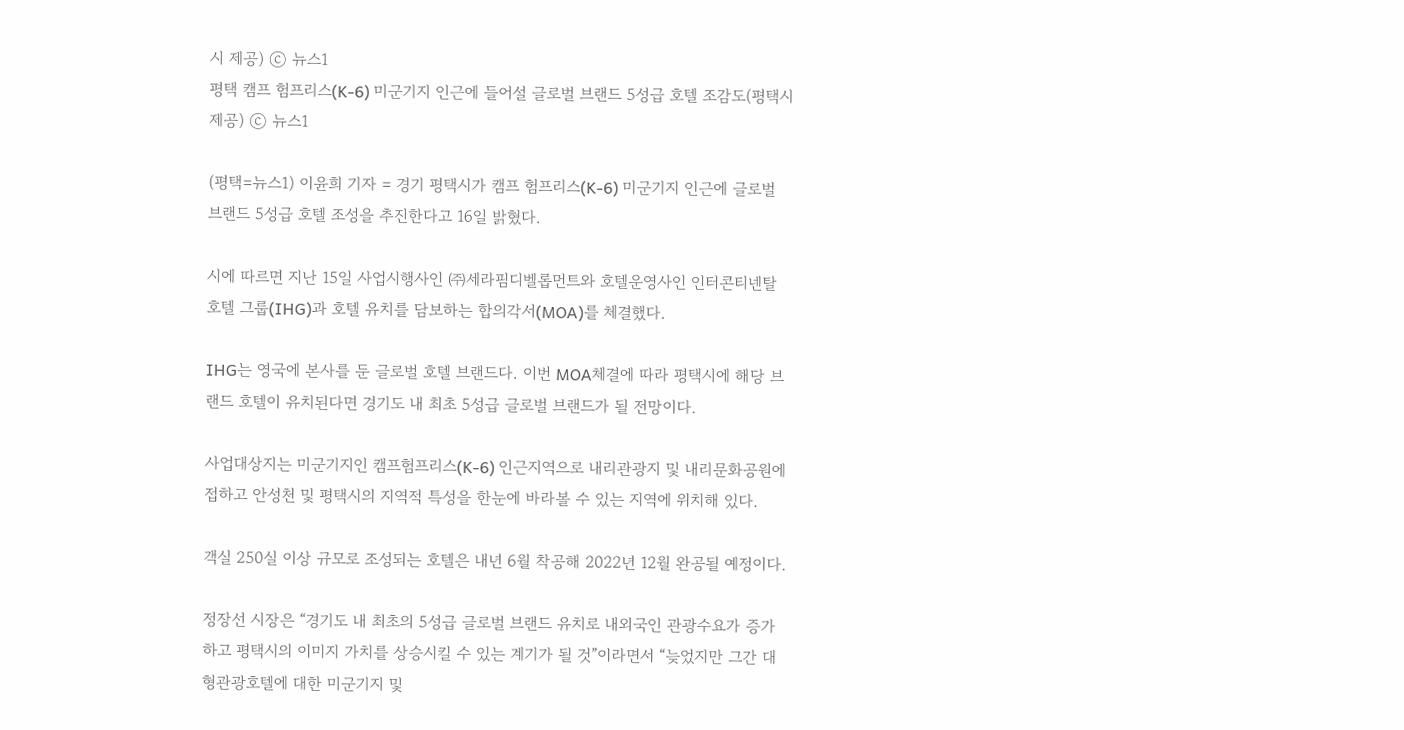시 제공) ⓒ 뉴스1
평택 캠프 험프리스(K-6) 미군기지 인근에 들어설 글로벌 브랜드 5성급 호텔 조감도(평택시 제공) ⓒ 뉴스1

(평택=뉴스1) 이윤희 기자 = 경기 평택시가 캠프 험프리스(K-6) 미군기지 인근에 글로벌 브랜드 5성급 호텔 조성을 추진한다고 16일 밝혔다.

시에 따르면 지난 15일 사업시행사인 ㈜세라핌디벨롭먼트와 호텔운영사인 인터콘티넨탈 호텔 그룹(IHG)과 호텔 유치를 담보하는 합의각서(MOA)를 체결했다.

IHG는 영국에 본사를 둔 글로벌 호텔 브랜드다. 이번 MOA체결에 따라 평택시에 해당 브랜드 호텔이 유치된다면 경기도 내 최초 5성급 글로벌 브랜드가 될 전망이다.

사업대상지는 미군기지인 캠프험프리스(K-6) 인근지역으로 내리관광지 및 내리문화공원에 접하고 안성천 및 평택시의 지역적 특성을 한눈에 바라볼 수 있는 지역에 위치해 있다.

객실 250실 이상 규모로 조성되는 호텔은 내년 6월 착공해 2022년 12월 완공될 예정이다.

정장선 시장은 “경기도 내 최초의 5성급 글로벌 브랜드 유치로 내외국인 관광수요가 증가하고 평택시의 이미지 가치를 상승시킬 수 있는 계기가 될 것”이라면서 “늦었지만 그간 대형관광호텔에 대한 미군기지 및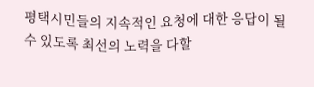평택시민들의 지속적인 요청에 대한 응답이 될 수 있도록 최선의 노력을 다할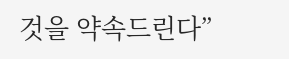것을 약속드린다”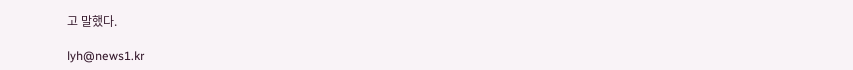고 말했다.

lyh@news1.kr